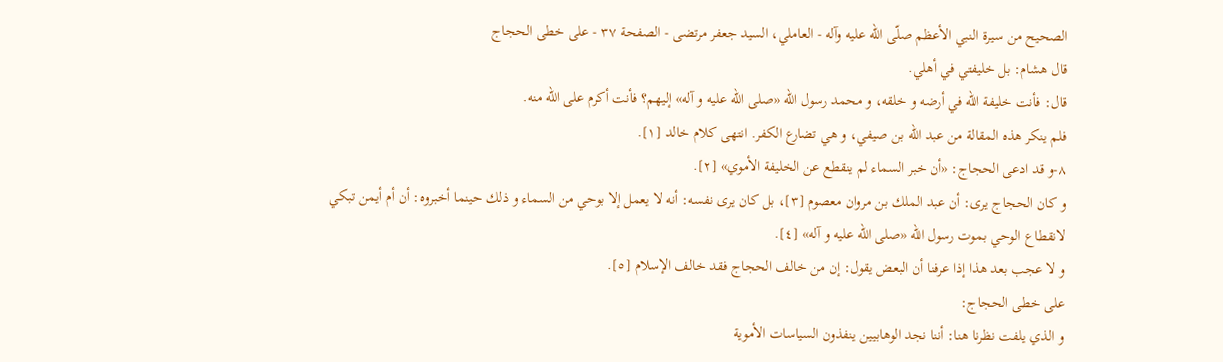الصحيح من سيرة النبي الأعظم صلّى الله عليه وآله - العاملي، السيد جعفر مرتضى - الصفحة ٣٧ - على خطى الحجاج
قال هشام: بل خليفتي في أهلي.
قال: فأنت خليفة اللّه في أرضه و خلقه، و محمد رسول اللّه «صلى اللّه عليه و آله» إليهم؟ فأنت أكرم على اللّه منه.
فلم ينكر هذه المقالة من عبد اللّه بن صيفي، و هي تضارع الكفر. انتهى كلام خالد [١].
٨-و قد ادعى الحجاج: «أن خبر السماء لم ينقطع عن الخليفة الأموي» [٢].
و كان الحجاج يرى: أن عبد الملك بن مروان معصوم [٣]، بل كان يرى نفسه: أنه لا يعمل إلا بوحي من السماء و ذلك حينما أخبروه: أن أم أيمن تبكي لانقطاع الوحي بموت رسول اللّه «صلى اللّه عليه و آله» [٤].
و لا عجب بعد هذا إذا عرفنا أن البعض يقول: إن من خالف الحجاج فقد خالف الإسلام [٥].
على خطى الحجاج:
و الذي يلفت نظرنا هنا: أننا نجد الوهابيين ينفذون السياسات الأموية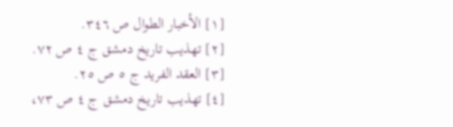[١] الأخبار الطوال ص ٣٤٦.
[٢] تهذيب تاريخ دمشق ج ٤ ص ٧٢.
[٣] العقد الفريد ج ٥ ص ٢٥.
[٤] تهذيب تاريخ دمشق ج ٤ ص ٧٣،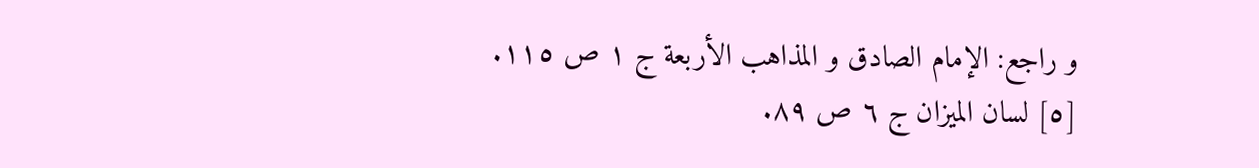و راجع: الإمام الصادق و المذاهب الأربعة ج ١ ص ١١٥.
[٥] لسان الميزان ج ٦ ص ٨٩.